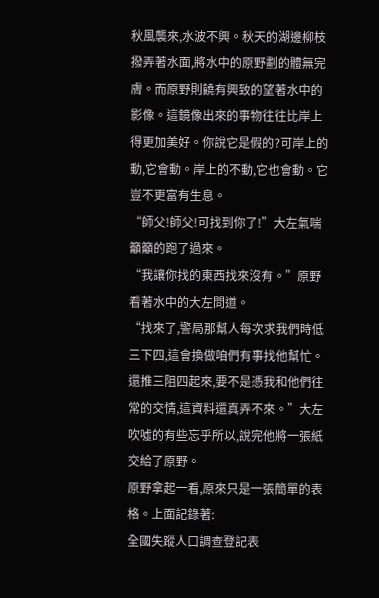秋風襲來,水波不興。秋天的湖邊柳枝撥弄著水面,將水中的原野劃的體無完膚。而原野則饒有興致的望著水中的影像。這鏡像出來的事物往往比岸上得更加美好。你說它是假的?可岸上的動,它會動。岸上的不動,它也會動。它豈不更富有生息。
“師父!師父!可找到你了!”大左氣喘籲籲的跑了過來。
“我讓你找的東西找來沒有。”原野看著水中的大左問道。
“找來了,警局那幫人每次求我們時低三下四,這會換做咱們有事找他幫忙。還推三阻四起來,要不是憑我和他們往常的交情,這資料還真弄不來。”大左吹噓的有些忘乎所以,說完他將一張紙交給了原野。
原野拿起一看,原來只是一張簡單的表格。上面記錄著:
全國失蹤人口調查登記表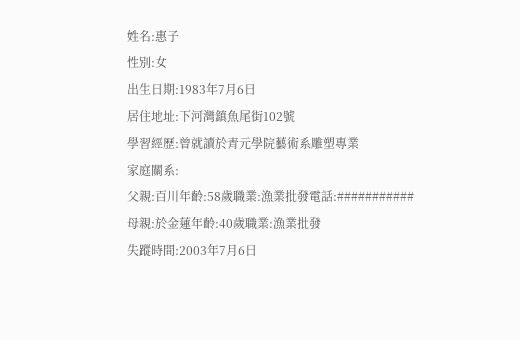姓名:惠子
性別:女
出生日期:1983年7月6日
居住地址:下河灣鎮魚尾街102號
學習經歷:曾就讀於青元學院藝術系雕塑專業
家庭關系:
父親:百川年齡:58歲職業:漁業批發電話:###########
母親:於金蓮年齡:40歲職業:漁業批發
失蹤時間:2003年7月6日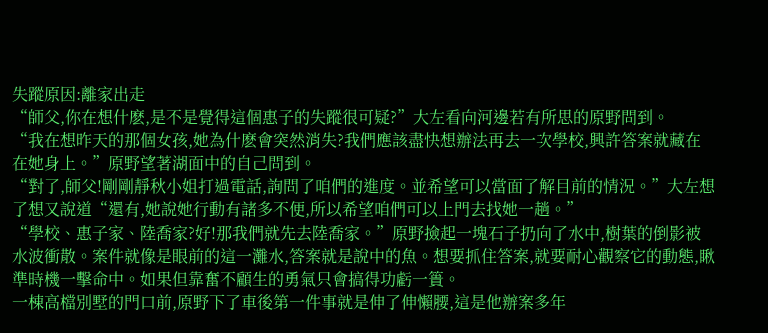失蹤原因:離家出走
“師父,你在想什麽,是不是覺得這個惠子的失蹤很可疑?”大左看向河邊若有所思的原野問到。
“我在想昨天的那個女孩,她為什麽會突然消失?我們應該盡快想辦法再去一次學校,興許答案就藏在在她身上。”原野望著湖面中的自己問到。
“對了,師父!剛剛靜秋小姐打過電話,詢問了咱們的進度。並希望可以當面了解目前的情況。”大左想了想又說道“還有,她說她行動有諸多不便,所以希望咱們可以上門去找她一趟。”
“學校、惠子家、陸喬家?好!那我們就先去陸喬家。”原野撿起一塊石子扔向了水中,樹葉的倒影被水波衝散。案件就像是眼前的這一灘水,答案就是說中的魚。想要抓住答案,就要耐心觀察它的動態,瞅準時機一擊命中。如果但靠奮不顧生的勇氣只會搞得功虧一簣。
一棟高檔別墅的門口前,原野下了車後第一件事就是伸了伸懶腰,這是他辦案多年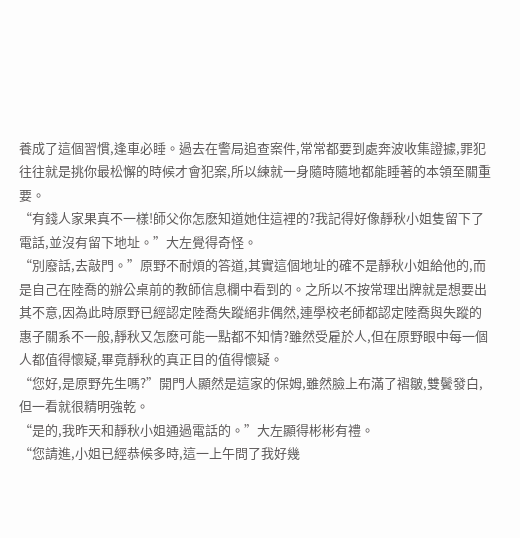養成了這個習慣,逢車必睡。過去在警局追查案件,常常都要到處奔波收集證據,罪犯往往就是挑你最松懈的時候才會犯案,所以練就一身隨時隨地都能睡著的本領至關重要。
“有錢人家果真不一樣!師父你怎麽知道她住這裡的?我記得好像靜秋小姐隻留下了電話,並沒有留下地址。”大左覺得奇怪。
“別廢話,去敲門。”原野不耐煩的答道,其實這個地址的確不是靜秋小姐給他的,而是自己在陸喬的辦公桌前的教師信息欄中看到的。之所以不按常理出牌就是想要出其不意,因為此時原野已經認定陸喬失蹤絕非偶然,連學校老師都認定陸喬與失蹤的惠子關系不一般,靜秋又怎麽可能一點都不知情?雖然受雇於人,但在原野眼中每一個人都值得懷疑,畢竟靜秋的真正目的值得懷疑。
“您好,是原野先生嗎?”開門人顯然是這家的保姆,雖然臉上布滿了褶皺,雙鬢發白,但一看就很精明強乾。
“是的,我昨天和靜秋小姐通過電話的。”大左顯得彬彬有禮。
“您請進,小姐已經恭候多時,這一上午問了我好幾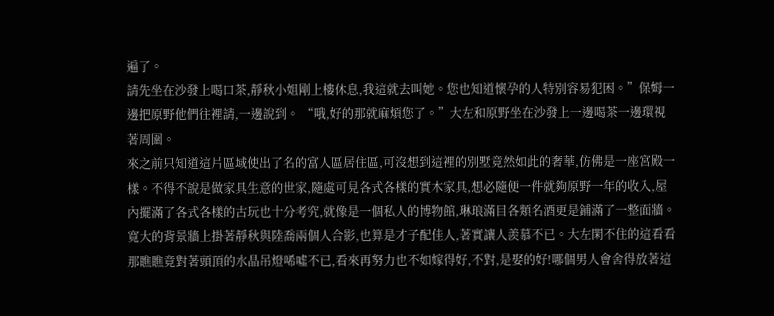遍了。
請先坐在沙發上喝口茶,靜秋小姐剛上樓休息,我這就去叫她。您也知道懷孕的人特別容易犯困。”保姆一邊把原野他們往裡請,一邊說到。 “哦,好的那就麻煩您了。”大左和原野坐在沙發上一邊喝茶一邊環視著周圍。
來之前只知道這片區域使出了名的富人區居住區,可沒想到這裡的別墅竟然如此的奢華,仿佛是一座宮殿一樣。不得不說是做家具生意的世家,隨處可見各式各樣的實木家具,想必隨便一件就夠原野一年的收入,屋內擺滿了各式各樣的古玩也十分考究,就像是一個私人的博物館,琳琅滿目各類名酒更是鋪滿了一整面牆。寬大的背景牆上掛著靜秋與陸喬兩個人合影,也算是才子配佳人,著實讓人羨慕不已。大左閑不住的這看看那瞧瞧竟對著頭頂的水晶吊燈唏噓不已,看來再努力也不如嫁得好,不對,是娶的好!哪個男人會舍得放著這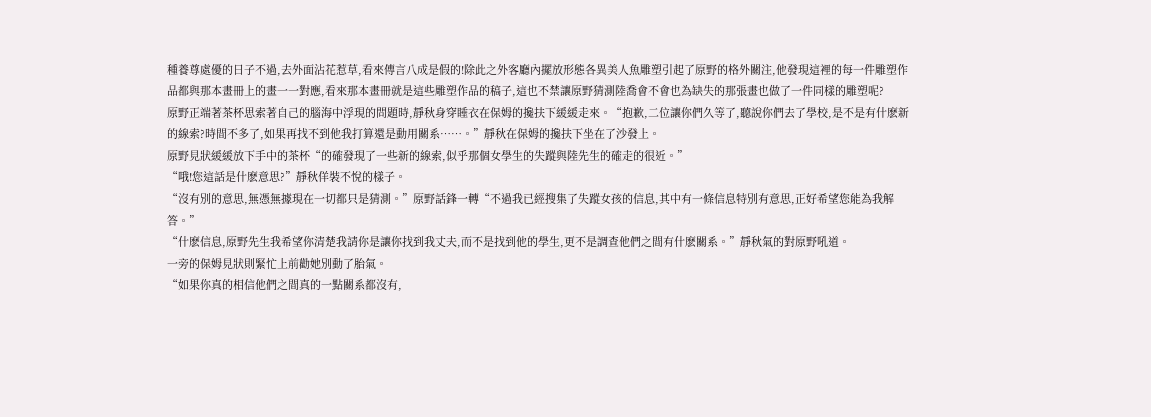種養尊處優的日子不過,去外面沾花惹草,看來傳言八成是假的!除此之外客廳內擺放形態各異美人魚雕塑引起了原野的格外關注,他發現這裡的每一件雕塑作品都與那本畫冊上的畫一一對應,看來那本畫冊就是這些雕塑作品的稿子,這也不禁讓原野猜測陸喬會不會也為缺失的那張畫也做了一件同樣的雕塑呢?
原野正端著茶杯思索著自己的腦海中浮現的問題時,靜秋身穿睡衣在保姆的攙扶下緩緩走來。“抱歉,二位讓你們久等了,聽說你們去了學校,是不是有什麽新的線索?時間不多了,如果再找不到他我打算還是動用關系……。”靜秋在保姆的攙扶下坐在了沙發上。
原野見狀緩緩放下手中的茶杯“的確發現了一些新的線索,似乎那個女學生的失蹤與陸先生的確走的很近。”
“哦!您這話是什麽意思?”靜秋佯裝不悅的樣子。
“沒有別的意思,無憑無據現在一切都只是猜測。”原野話鋒一轉“不過我已經搜集了失蹤女孩的信息,其中有一條信息特別有意思,正好希望您能為我解答。”
“什麽信息,原野先生我希望你清楚我請你是讓你找到我丈夫,而不是找到他的學生,更不是調查他們之間有什麽關系。”靜秋氣的對原野吼道。
一旁的保姆見狀則緊忙上前勸她別動了胎氣。
“如果你真的相信他們之間真的一點關系都沒有,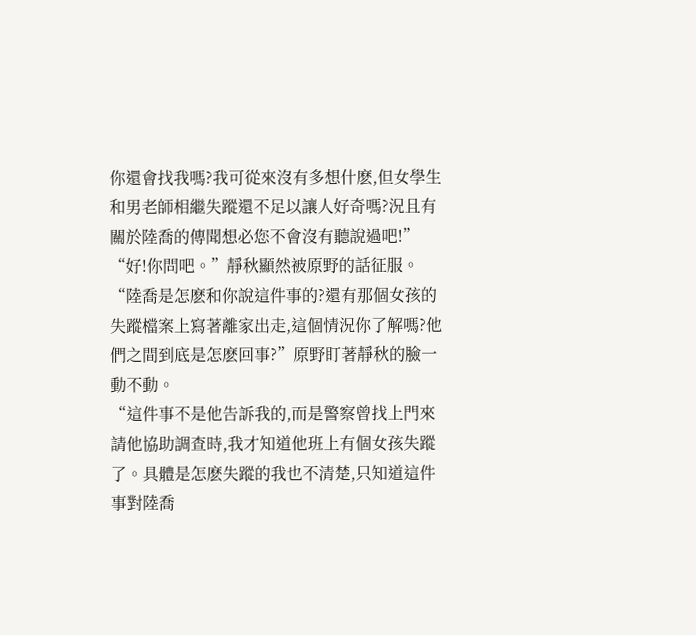你還會找我嗎?我可從來沒有多想什麽,但女學生和男老師相繼失蹤還不足以讓人好奇嗎?況且有關於陸喬的傳聞想必您不會沒有聽說過吧!”
“好!你問吧。”靜秋顯然被原野的話征服。
“陸喬是怎麽和你說這件事的?還有那個女孩的失蹤檔案上寫著離家出走,這個情況你了解嗎?他們之間到底是怎麽回事?”原野盯著靜秋的臉一動不動。
“這件事不是他告訴我的,而是警察曾找上門來請他協助調查時,我才知道他班上有個女孩失蹤了。具體是怎麽失蹤的我也不清楚,只知道這件事對陸喬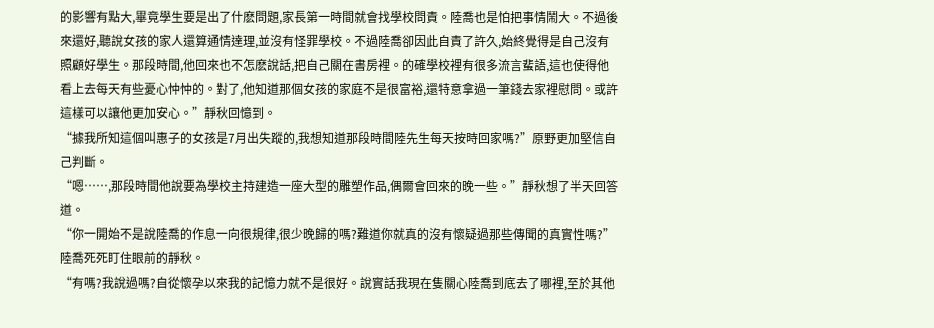的影響有點大,畢竟學生要是出了什麽問題,家長第一時間就會找學校問責。陸喬也是怕把事情鬧大。不過後來還好,聽說女孩的家人還算通情達理,並沒有怪罪學校。不過陸喬卻因此自責了許久,始終覺得是自己沒有照顧好學生。那段時間,他回來也不怎麽說話,把自己關在書房裡。的確學校裡有很多流言蜚語,這也使得他看上去每天有些憂心忡忡的。對了,他知道那個女孩的家庭不是很富裕,還特意拿過一筆錢去家裡慰問。或許這樣可以讓他更加安心。”靜秋回憶到。
“據我所知這個叫惠子的女孩是7月出失蹤的,我想知道那段時間陸先生每天按時回家嗎?”原野更加堅信自己判斷。
“嗯……,那段時間他說要為學校主持建造一座大型的雕塑作品,偶爾會回來的晚一些。”靜秋想了半天回答道。
“你一開始不是說陸喬的作息一向很規律,很少晚歸的嗎?難道你就真的沒有懷疑過那些傳聞的真實性嗎?”陸喬死死盯住眼前的靜秋。
“有嗎?我說過嗎?自從懷孕以來我的記憶力就不是很好。說實話我現在隻關心陸喬到底去了哪裡,至於其他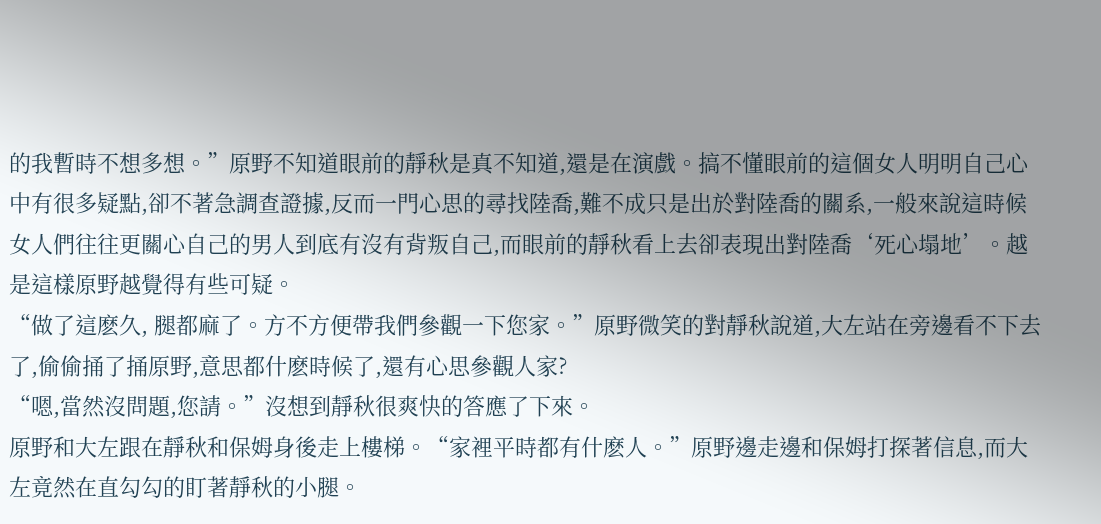的我暫時不想多想。”原野不知道眼前的靜秋是真不知道,還是在演戲。搞不懂眼前的這個女人明明自己心中有很多疑點,卻不著急調查證據,反而一門心思的尋找陸喬,難不成只是出於對陸喬的關系,一般來說這時候女人們往往更關心自己的男人到底有沒有背叛自己,而眼前的靜秋看上去卻表現出對陸喬‘死心塌地’。越是這樣原野越覺得有些可疑。
“做了這麽久, 腿都麻了。方不方便帶我們參觀一下您家。”原野微笑的對靜秋說道,大左站在旁邊看不下去了,偷偷捅了捅原野,意思都什麽時候了,還有心思參觀人家?
“嗯,當然沒問題,您請。”沒想到靜秋很爽快的答應了下來。
原野和大左跟在靜秋和保姆身後走上樓梯。“家裡平時都有什麽人。”原野邊走邊和保姆打探著信息,而大左竟然在直勾勾的盯著靜秋的小腿。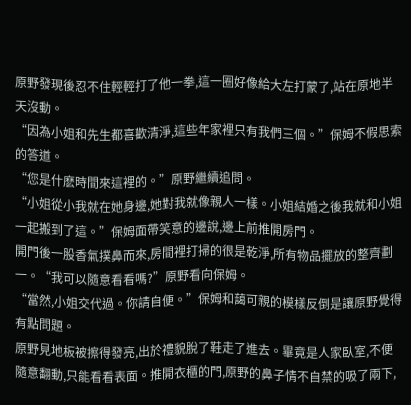原野發現後忍不住輕輕打了他一拳,這一圈好像給大左打蒙了,站在原地半天沒動。
“因為小姐和先生都喜歡清淨,這些年家裡只有我們三個。”保姆不假思索的答道。
“您是什麽時間來這裡的。”原野繼續追問。
“小姐從小我就在她身邊,她對我就像親人一樣。小姐結婚之後我就和小姐一起搬到了這。”保姆面帶笑意的邊說,邊上前推開房門。
開門後一股香氣撲鼻而來,房間裡打掃的很是乾淨,所有物品擺放的整齊劃一。“我可以隨意看看嗎?”原野看向保姆。
“當然,小姐交代過。你請自便。”保姆和藹可親的模樣反倒是讓原野覺得有點問題。
原野見地板被擦得發亮,出於禮貌脫了鞋走了進去。畢竟是人家臥室,不便隨意翻動,只能看看表面。推開衣櫃的門,原野的鼻子情不自禁的吸了兩下,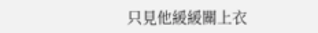只見他緩緩關上衣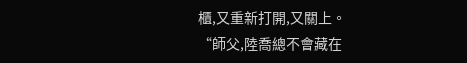櫃,又重新打開,又關上。
“師父,陸喬總不會藏在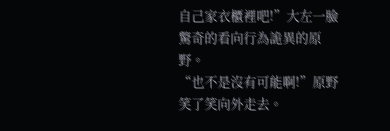自己家衣櫃裡吧!”大左一臉驚奇的看向行為詭異的原野。
“也不是沒有可能啊!”原野笑了笑向外走去。